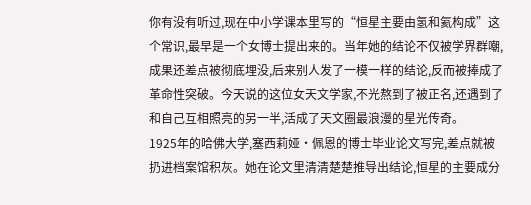你有没有听过,现在中小学课本里写的“恒星主要由氢和氦构成”这个常识,最早是一个女博士提出来的。当年她的结论不仅被学界群嘲,成果还差点被彻底埋没,后来别人发了一模一样的结论,反而被捧成了革命性突破。今天说的这位女天文学家,不光熬到了被正名,还遇到了和自己互相照亮的另一半,活成了天文圈最浪漫的星光传奇。
1925年的哈佛大学,塞西莉娅・佩恩的博士毕业论文写完,差点就被扔进档案馆积灰。她在论文里清清楚楚推导出结论,恒星的主要成分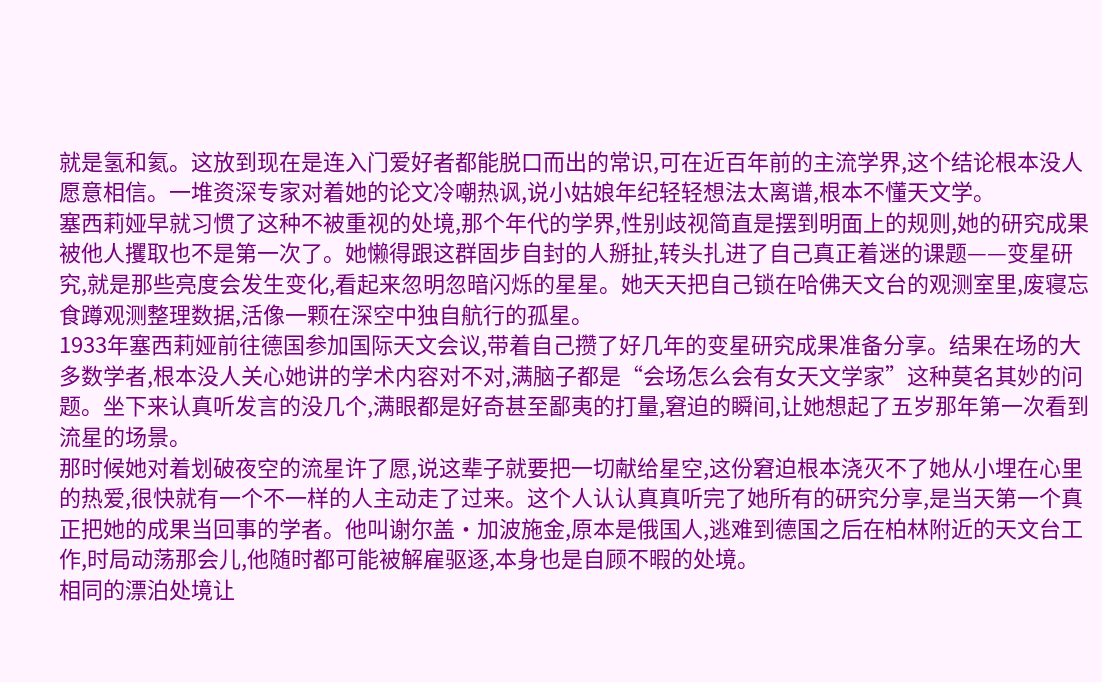就是氢和氦。这放到现在是连入门爱好者都能脱口而出的常识,可在近百年前的主流学界,这个结论根本没人愿意相信。一堆资深专家对着她的论文冷嘲热讽,说小姑娘年纪轻轻想法太离谱,根本不懂天文学。
塞西莉娅早就习惯了这种不被重视的处境,那个年代的学界,性别歧视简直是摆到明面上的规则,她的研究成果被他人攫取也不是第一次了。她懒得跟这群固步自封的人掰扯,转头扎进了自己真正着迷的课题——变星研究,就是那些亮度会发生变化,看起来忽明忽暗闪烁的星星。她天天把自己锁在哈佛天文台的观测室里,废寝忘食蹲观测整理数据,活像一颗在深空中独自航行的孤星。
1933年塞西莉娅前往德国参加国际天文会议,带着自己攒了好几年的变星研究成果准备分享。结果在场的大多数学者,根本没人关心她讲的学术内容对不对,满脑子都是“会场怎么会有女天文学家”这种莫名其妙的问题。坐下来认真听发言的没几个,满眼都是好奇甚至鄙夷的打量,窘迫的瞬间,让她想起了五岁那年第一次看到流星的场景。
那时候她对着划破夜空的流星许了愿,说这辈子就要把一切献给星空,这份窘迫根本浇灭不了她从小埋在心里的热爱,很快就有一个不一样的人主动走了过来。这个人认认真真听完了她所有的研究分享,是当天第一个真正把她的成果当回事的学者。他叫谢尔盖・加波施金,原本是俄国人,逃难到德国之后在柏林附近的天文台工作,时局动荡那会儿,他随时都可能被解雇驱逐,本身也是自顾不暇的处境。
相同的漂泊处境让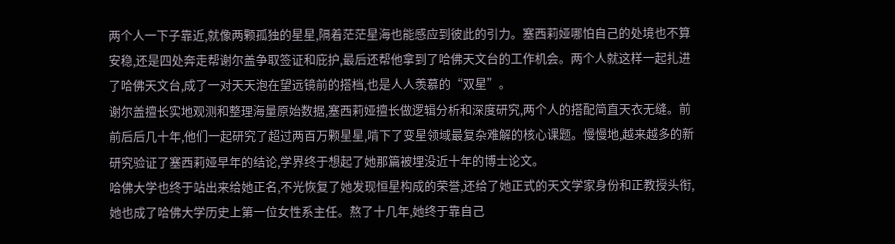两个人一下子靠近,就像两颗孤独的星星,隔着茫茫星海也能感应到彼此的引力。塞西莉娅哪怕自己的处境也不算安稳,还是四处奔走帮谢尔盖争取签证和庇护,最后还帮他拿到了哈佛天文台的工作机会。两个人就这样一起扎进了哈佛天文台,成了一对天天泡在望远镜前的搭档,也是人人羡慕的“双星”。
谢尔盖擅长实地观测和整理海量原始数据,塞西莉娅擅长做逻辑分析和深度研究,两个人的搭配简直天衣无缝。前前后后几十年,他们一起研究了超过两百万颗星星,啃下了变星领域最复杂难解的核心课题。慢慢地,越来越多的新研究验证了塞西莉娅早年的结论,学界终于想起了她那篇被埋没近十年的博士论文。
哈佛大学也终于站出来给她正名,不光恢复了她发现恒星构成的荣誉,还给了她正式的天文学家身份和正教授头衔,她也成了哈佛大学历史上第一位女性系主任。熬了十几年,她终于靠自己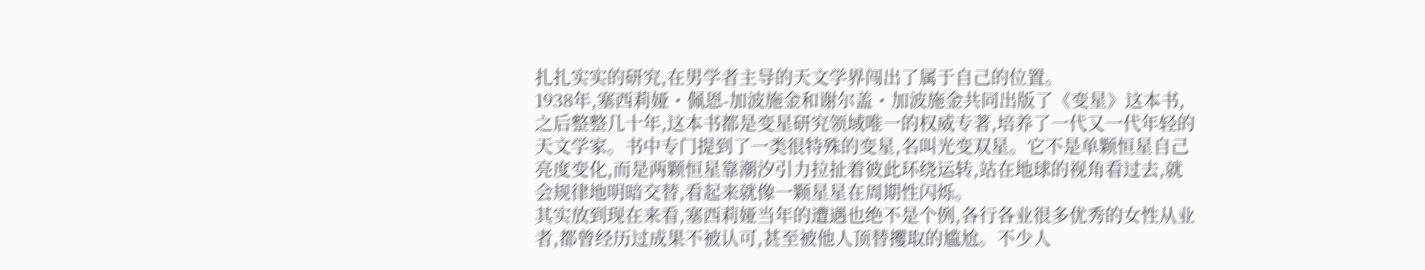扎扎实实的研究,在男学者主导的天文学界闯出了属于自己的位置。
1938年,塞西莉娅・佩恩-加波施金和谢尔盖・加波施金共同出版了《变星》这本书,之后整整几十年,这本书都是变星研究领域唯一的权威专著,培养了一代又一代年轻的天文学家。书中专门提到了一类很特殊的变星,名叫光变双星。它不是单颗恒星自己亮度变化,而是两颗恒星靠潮汐引力拉扯着彼此环绕运转,站在地球的视角看过去,就会规律地明暗交替,看起来就像一颗星星在周期性闪烁。
其实放到现在来看,塞西莉娅当年的遭遇也绝不是个例,各行各业很多优秀的女性从业者,都曾经历过成果不被认可,甚至被他人顶替攫取的尴尬。不少人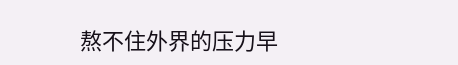熬不住外界的压力早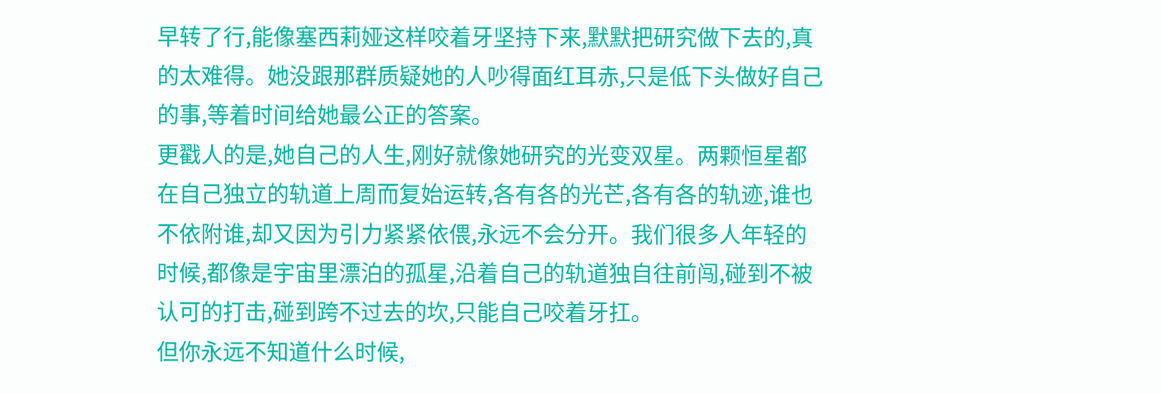早转了行,能像塞西莉娅这样咬着牙坚持下来,默默把研究做下去的,真的太难得。她没跟那群质疑她的人吵得面红耳赤,只是低下头做好自己的事,等着时间给她最公正的答案。
更戳人的是,她自己的人生,刚好就像她研究的光变双星。两颗恒星都在自己独立的轨道上周而复始运转,各有各的光芒,各有各的轨迹,谁也不依附谁,却又因为引力紧紧依偎,永远不会分开。我们很多人年轻的时候,都像是宇宙里漂泊的孤星,沿着自己的轨道独自往前闯,碰到不被认可的打击,碰到跨不过去的坎,只能自己咬着牙扛。
但你永远不知道什么时候,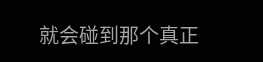就会碰到那个真正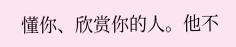懂你、欣赏你的人。他不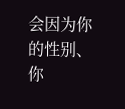会因为你的性别、你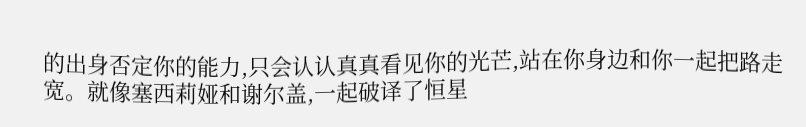的出身否定你的能力,只会认认真真看见你的光芒,站在你身边和你一起把路走宽。就像塞西莉娅和谢尔盖,一起破译了恒星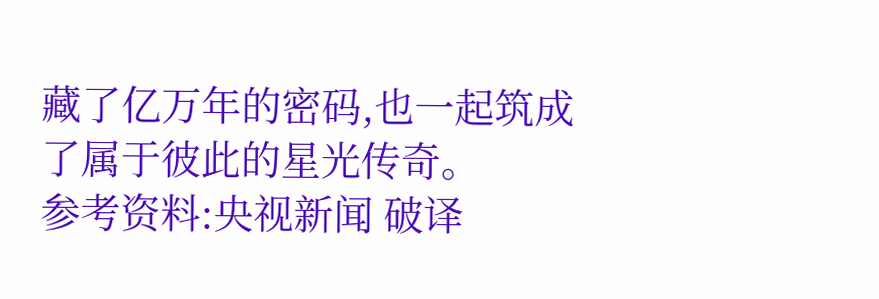藏了亿万年的密码,也一起筑成了属于彼此的星光传奇。
参考资料:央视新闻 破译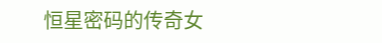恒星密码的传奇女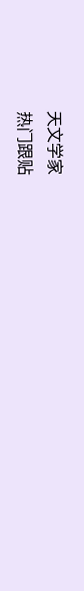天文学家
热门跟贴